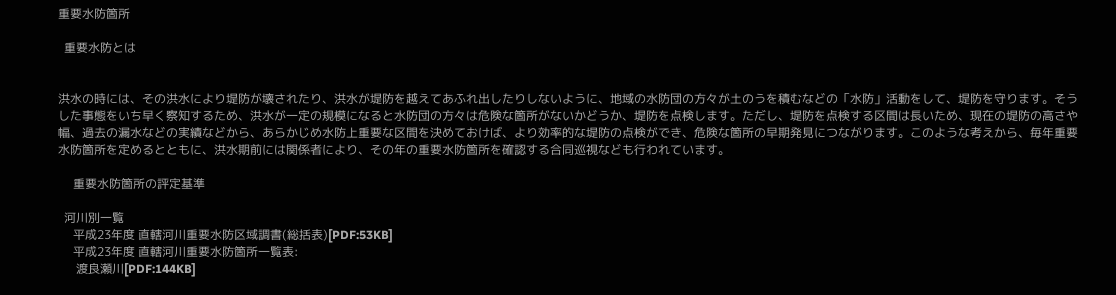重要水防箇所

  重要水防とは


洪水の時には、その洪水により堤防が壊されたり、洪水が堤防を越えてあふれ出したりしないように、地域の水防団の方々が土のうを積むなどの「水防」活動をして、堤防を守ります。そうした事態をいち早く察知するため、洪水が一定の規模になると水防団の方々は危険な箇所がないかどうか、堤防を点検します。ただし、堤防を点検する区間は長いため、現在の堤防の高さや幅、過去の漏水などの実績などから、あらかじめ水防上重要な区間を決めておけば、より効率的な堤防の点検ができ、危険な箇所の早期発見につながります。このような考えから、毎年重要水防箇所を定めるとともに、洪水期前には関係者により、その年の重要水防箇所を確認する合同巡視なども行われています。

     重要水防箇所の評定基準

  河川別一覧
     平成23年度 直轄河川重要水防区域調書(総括表)[PDF:53KB]
     平成23年度 直轄河川重要水防箇所一覧表:
      渡良瀬川[PDF:144KB]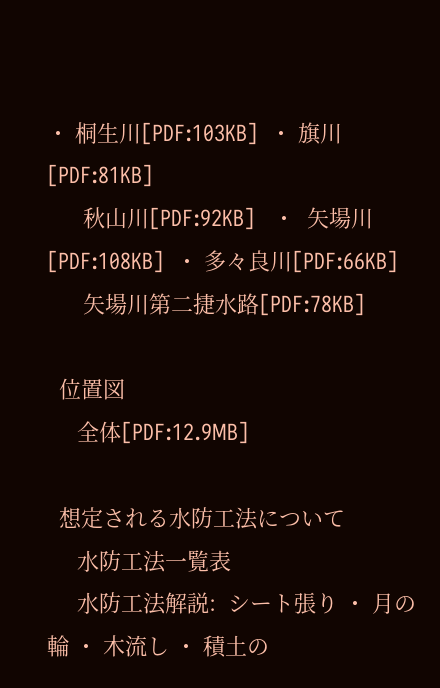・ 桐生川[PDF:103KB]  ・ 旗川[PDF:81KB]
      秋山川[PDF:92KB]   ・  矢場川[PDF:108KB]  ・ 多々良川[PDF:66KB]
      矢場川第二捷水路[PDF:78KB]

  位置図
     全体[PDF:12.9MB]

  想定される水防工法について
     水防工法一覧表
     水防工法解説:  シート張り ・ 月の輪 ・ 木流し ・ 積土の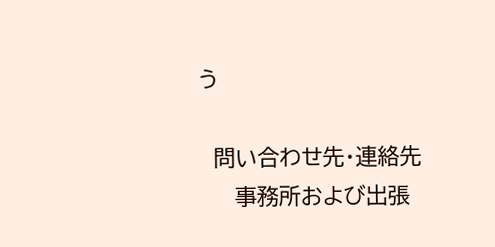う

  問い合わせ先・連絡先
     事務所および出張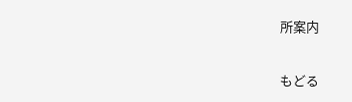所案内

もどる